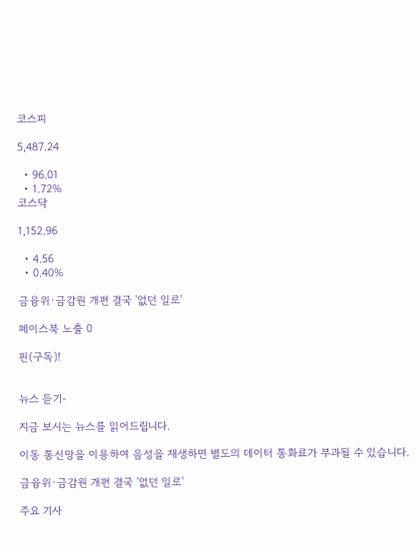코스피

5,487.24

  • 96.01
  • 1.72%
코스닥

1,152.96

  • 4.56
  • 0.40%

금융위·금감원 개편 결국 '없던 일로'

페이스북 노출 0

핀(구독)!


뉴스 듣기-

지금 보시는 뉴스를 읽어드립니다.

이동 통신망을 이용하여 음성을 재생하면 별도의 데이터 통화료가 부과될 수 있습니다.

금융위·금감원 개편 결국 '없던 일로'

주요 기사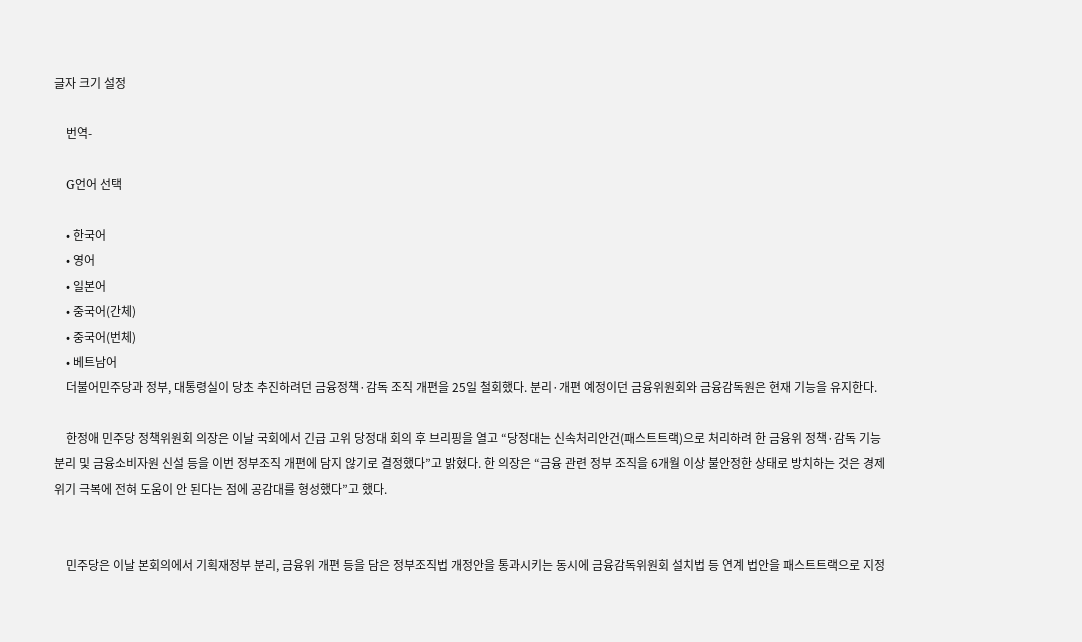글자 크기 설정

    번역-

    G언어 선택

    • 한국어
    • 영어
    • 일본어
    • 중국어(간체)
    • 중국어(번체)
    • 베트남어
    더불어민주당과 정부, 대통령실이 당초 추진하려던 금융정책·감독 조직 개편을 25일 철회했다. 분리·개편 예정이던 금융위원회와 금융감독원은 현재 기능을 유지한다.

    한정애 민주당 정책위원회 의장은 이날 국회에서 긴급 고위 당정대 회의 후 브리핑을 열고 “당정대는 신속처리안건(패스트트랙)으로 처리하려 한 금융위 정책·감독 기능 분리 및 금융소비자원 신설 등을 이번 정부조직 개편에 담지 않기로 결정했다”고 밝혔다. 한 의장은 “금융 관련 정부 조직을 6개월 이상 불안정한 상태로 방치하는 것은 경제 위기 극복에 전혀 도움이 안 된다는 점에 공감대를 형성했다”고 했다.


    민주당은 이날 본회의에서 기획재정부 분리, 금융위 개편 등을 담은 정부조직법 개정안을 통과시키는 동시에 금융감독위원회 설치법 등 연계 법안을 패스트트랙으로 지정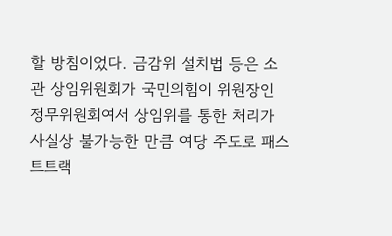할 방침이었다. 금감위 설치법 등은 소관 상임위원회가 국민의힘이 위원장인 정무위원회여서 상임위를 통한 처리가 사실상 불가능한 만큼 여당 주도로 패스트트랙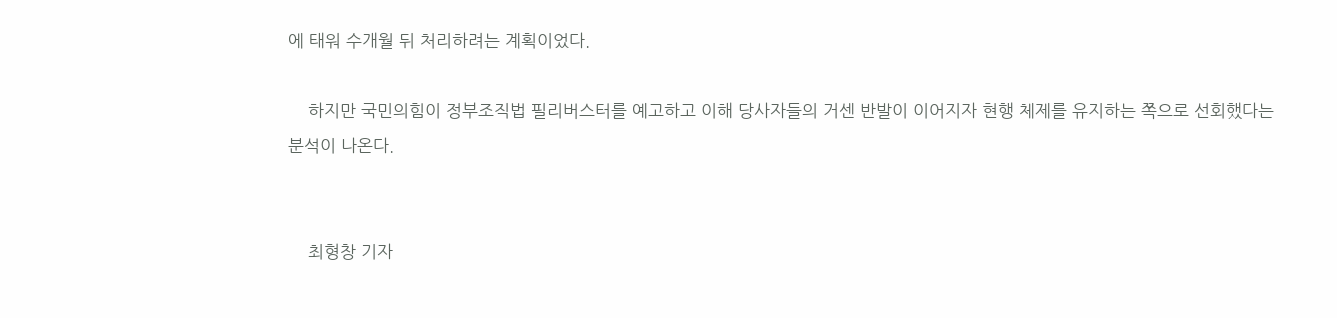에 태워 수개월 뒤 처리하려는 계획이었다.

    하지만 국민의힘이 정부조직법 필리버스터를 예고하고 이해 당사자들의 거센 반발이 이어지자 현행 체제를 유지하는 쪽으로 선회했다는 분석이 나온다.


    최형창 기자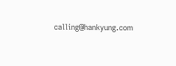calling@hankyung.com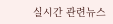실시간 관련뉴스